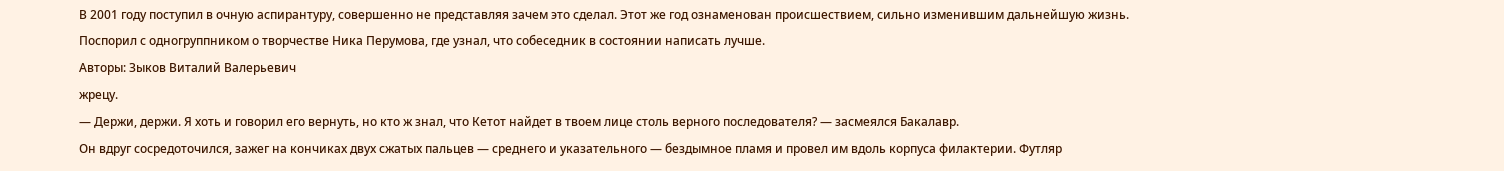В 2001 году поступил в очную аспирантуру, совершенно не представляя зачем это сделал. Этот же год ознаменован происшествием, сильно изменившим дальнейшую жизнь. Поспорил с одногруппником о творчестве Ника Перумова, где узнал, что собеседник в состоянии написать лучше.
Авторы: Зыков Виталий Валерьевич
жрецу.
— Держи, держи. Я хоть и говорил его вернуть, но кто ж знал, что Кетот найдет в твоем лице столь верного последователя? — засмеялся Бакалавр.
Он вдруг сосредоточился, зажег на кончиках двух сжатых пальцев — среднего и указательного — бездымное пламя и провел им вдоль корпуса филактерии. Футляр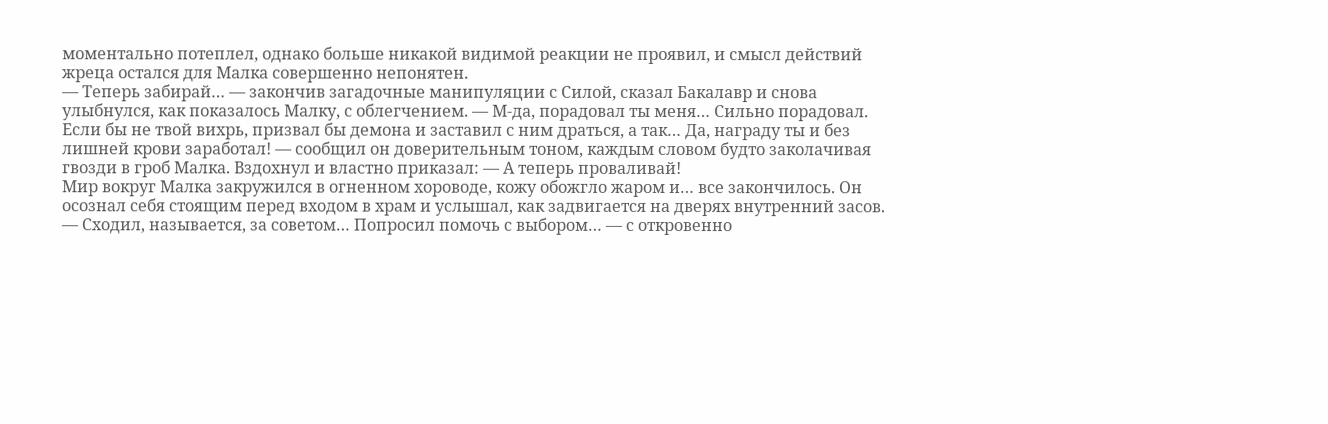моментально потеплел, однако больше никакой видимой реакции не проявил, и смысл действий жреца остался для Малка совершенно непонятен.
— Теперь забирай… — закончив загадочные манипуляции с Силой, сказал Бакалавр и снова улыбнулся, как показалось Малку, с облегчением. — М-да, порадовал ты меня… Сильно порадовал. Если бы не твой вихрь, призвал бы демона и заставил с ним драться, а так… Да, награду ты и без лишней крови заработал! — сообщил он доверительным тоном, каждым словом будто заколачивая гвозди в гроб Малка. Вздохнул и властно приказал: — А теперь проваливай!
Мир вокруг Малка закружился в огненном хороводе, кожу обожгло жаром и… все закончилось. Он осознал себя стоящим перед входом в храм и услышал, как задвигается на дверях внутренний засов.
— Сходил, называется, за советом… Попросил помочь с выбором… — с откровенно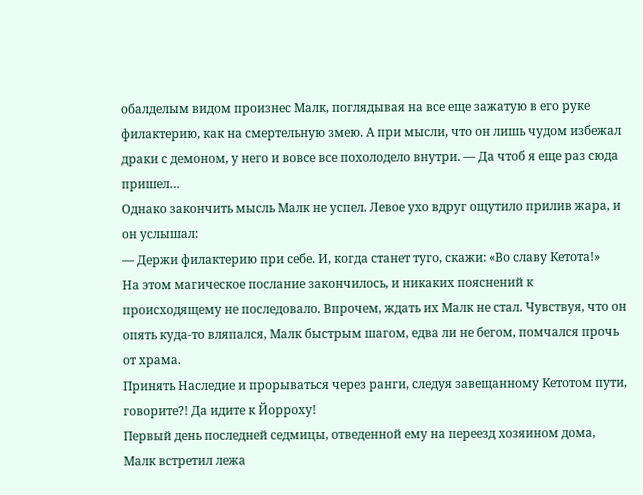обалделым видом произнес Малк, поглядывая на все еще зажатую в его руке филактерию, как на смертельную змею. А при мысли, что он лишь чудом избежал драки с демоном, у него и вовсе все похолодело внутри. — Да чтоб я еще раз сюда пришел…
Однако закончить мысль Малк не успел. Левое ухо вдруг ощутило прилив жара, и он услышал:
— Держи филактерию при себе. И, когда станет туго, скажи: «Во славу Кетота!»
На этом магическое послание закончилось, и никаких пояснений к происходящему не последовало. Впрочем, ждать их Малк не стал. Чувствуя, что он опять куда-то вляпался, Малк быстрым шагом, едва ли не бегом, помчался прочь от храма.
Принять Наследие и прорываться через ранги, следуя завещанному Кетотом пути, говорите?! Да идите к Йорроху!
Первый день последней седмицы, отведенной ему на переезд хозяином дома, Малк встретил лежа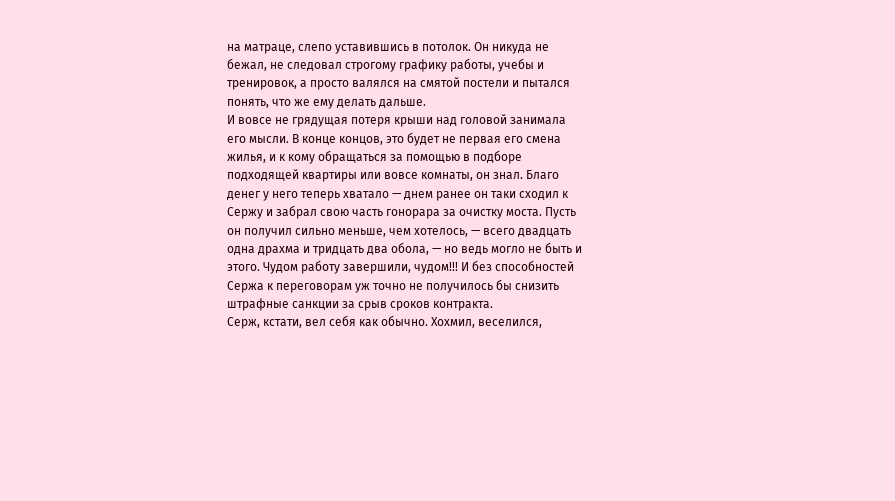на матраце, слепо уставившись в потолок. Он никуда не бежал, не следовал строгому графику работы, учебы и тренировок, а просто валялся на смятой постели и пытался понять, что же ему делать дальше.
И вовсе не грядущая потеря крыши над головой занимала его мысли. В конце концов, это будет не первая его смена жилья, и к кому обращаться за помощью в подборе подходящей квартиры или вовсе комнаты, он знал. Благо денег у него теперь хватало — днем ранее он таки сходил к Сержу и забрал свою часть гонорара за очистку моста. Пусть он получил сильно меньше, чем хотелось, — всего двадцать одна драхма и тридцать два обола, — но ведь могло не быть и этого. Чудом работу завершили, чудом!!! И без способностей Сержа к переговорам уж точно не получилось бы снизить штрафные санкции за срыв сроков контракта.
Серж, кстати, вел себя как обычно. Хохмил, веселился,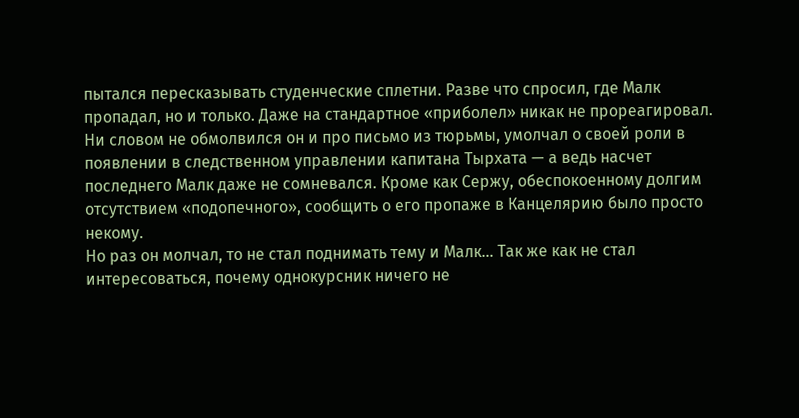пытался пересказывать студенческие сплетни. Разве что спросил, где Малк пропадал, но и только. Даже на стандартное «приболел» никак не прореагировал. Ни словом не обмолвился он и про письмо из тюрьмы, умолчал о своей роли в появлении в следственном управлении капитана Тырхата — а ведь насчет последнего Малк даже не сомневался. Кроме как Сержу, обеспокоенному долгим отсутствием «подопечного», сообщить о его пропаже в Канцелярию было просто некому.
Но раз он молчал, то не стал поднимать тему и Малк… Так же как не стал интересоваться, почему однокурсник ничего не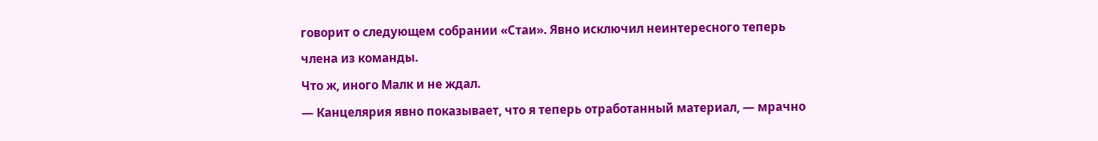говорит о следующем собрании «Стаи». Явно исключил неинтересного теперь члена из команды.
Что ж, иного Малк и не ждал.
— Канцелярия явно показывает, что я теперь отработанный материал, — мрачно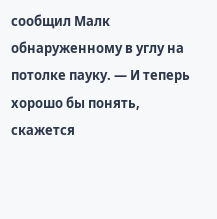сообщил Малк обнаруженному в углу на потолке пауку. — И теперь хорошо бы понять, скажется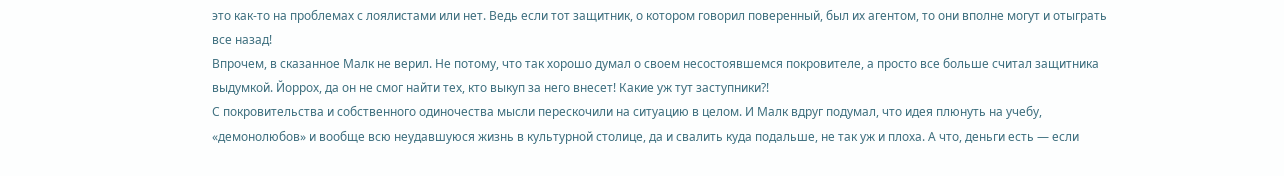это как-то на проблемах с лоялистами или нет. Ведь если тот защитник, о котором говорил поверенный, был их агентом, то они вполне могут и отыграть все назад!
Впрочем, в сказанное Малк не верил. Не потому, что так хорошо думал о своем несостоявшемся покровителе, а просто все больше считал защитника выдумкой. Йоррох, да он не смог найти тех, кто выкуп за него внесет! Какие уж тут заступники?!
С покровительства и собственного одиночества мысли перескочили на ситуацию в целом. И Малк вдруг подумал, что идея плюнуть на учебу, «демонолюбов» и вообще всю неудавшуюся жизнь в культурной столице, да и свалить куда подальше, не так уж и плоха. А что, деньги есть — если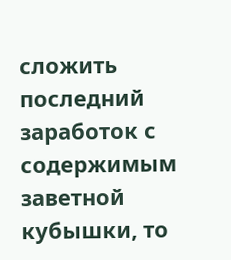сложить последний заработок с содержимым заветной кубышки, то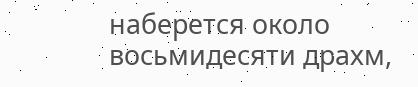наберется около восьмидесяти драхм,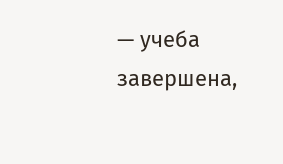— учеба завершена,